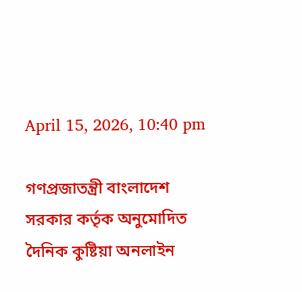April 15, 2026, 10:40 pm

গণপ্রজাতন্ত্রী বাংলাদেশ সরকার কর্তৃক অনুমোদিত দৈনিক কুষ্টিয়া অনলাইন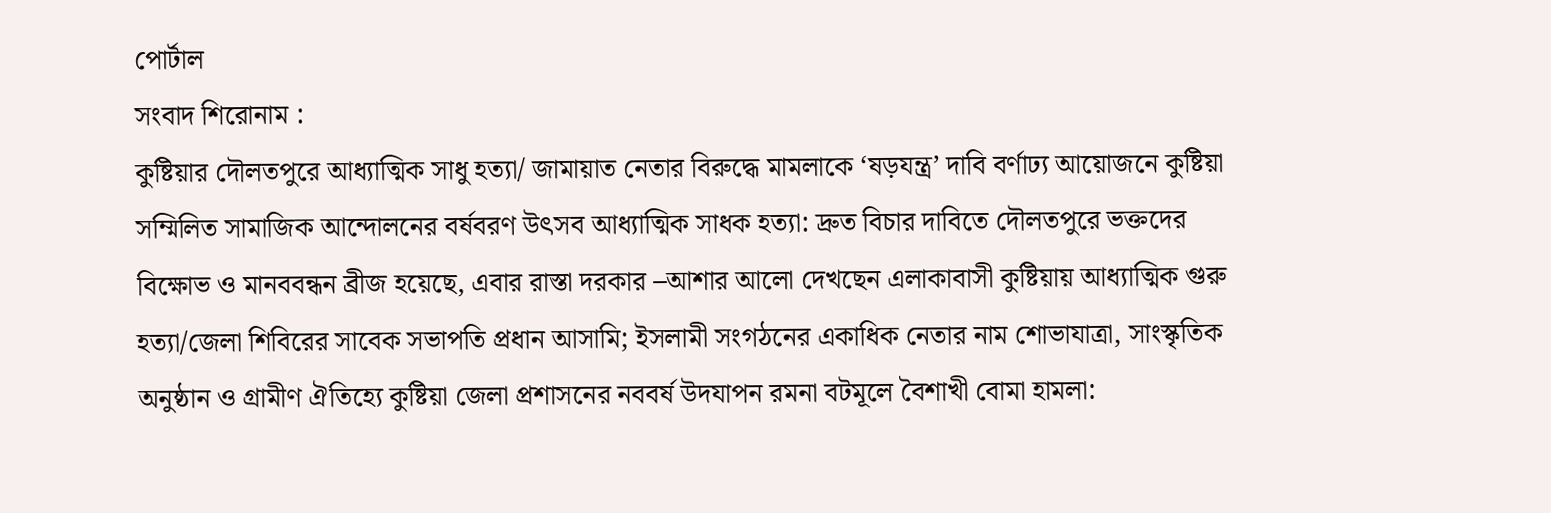পোর্টাল
সংবাদ শিরোনাম :
কুষ্টিয়ার দৌলতপুরে আধ্যাত্মিক সাধু হত্যা/ জামায়াত নেতার বিরুদ্ধে মামলাকে ‘ষড়যন্ত্র’ দাবি বর্ণাঢ্য আয়োজনে কুষ্টিয়া সম্মিলিত সামাজিক আন্দোলনের বর্ষবরণ উৎসব আধ্যাত্মিক সাধক হত্যা: দ্রুত বিচার দাবিতে দৌলতপুরে ভক্তদের বিক্ষোভ ও মানববন্ধন ব্রীজ হয়েছে, এবার রাস্তা দরকার –আশার আলো দেখছেন এলাকাবাসী কুষ্টিয়ায় আধ্যাত্মিক গুরু হত্যা/জেলা শিবিরের সাবেক সভাপতি প্রধান আসামি; ইসলামী সংগঠনের একাধিক নেতার নাম শোভাযাত্রা, সাংস্কৃতিক অনুষ্ঠান ও গ্রামীণ ঐতিহ্যে কুষ্টিয়া জেলা প্রশাসনের নববর্ষ উদযাপন রমনা বটমূলে বৈশাখী বোমা হামলা: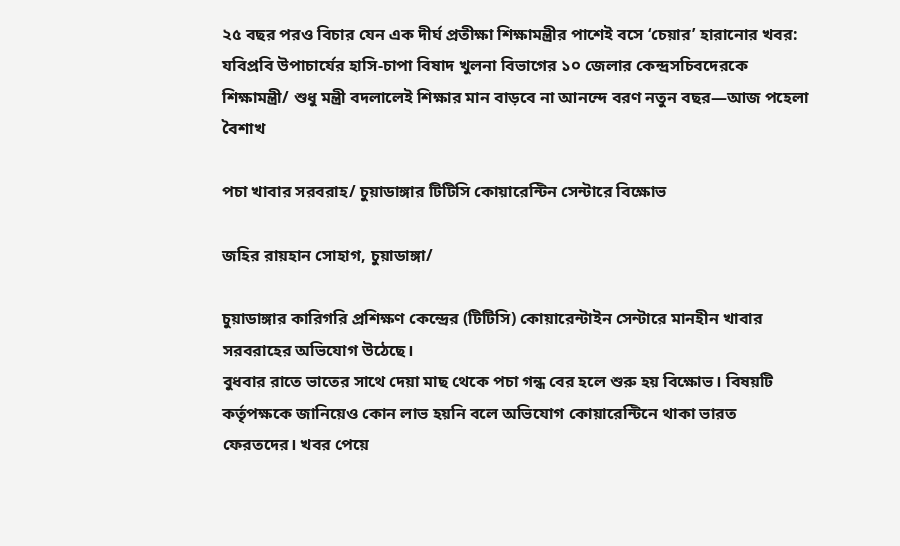২৫ বছর পরও বিচার যেন এক দীর্ঘ প্রতীক্ষা শিক্ষামন্ত্রীর পাশেই বসে ‘চেয়ার’ হারানোর খবর: যবিপ্রবি উপাচার্যের হাসি-চাপা বিষাদ খুলনা বিভাগের ১০ জেলার কেন্দ্রসচিবদেরকে শিক্ষামন্ত্রী/ শুধু মন্ত্রী বদলালেই শিক্ষার মান বাড়বে না আনন্দে বরণ নতুন বছর—আজ পহেলা বৈশাখ

পচা খাবার সরবরাহ/ চুয়াডাঙ্গার টিটিসি কোয়ারেন্টিন সেন্টারে বিক্ষোভ

জহির রায়হান সোহাগ, চুয়াডাঙ্গা/

চুয়াডাঙ্গার কারিগরি প্রশিক্ষণ কেন্দ্রের (টিটিসি) কোয়ারেন্টাইন সেন্টারে মানহীন খাবার সরবরাহের অভিযোগ উঠেছে।
বুধবার রাতে ভাতের সাথে দেয়া মাছ থেকে পচা গন্ধ বের হলে শুরু হয় বিক্ষোভ। বিষয়টি কর্তৃপক্ষকে জানিয়েও কোন লাভ হয়নি বলে অভিযোগ কোয়ারেন্টিনে থাকা ভারত ফেরতদের। খবর পেয়ে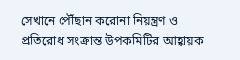সেখানে পৌঁছান করোনা নিয়ন্ত্রণ ও প্রতিরোধ সংক্রান্ত উপকমিটির আহ্বায়ক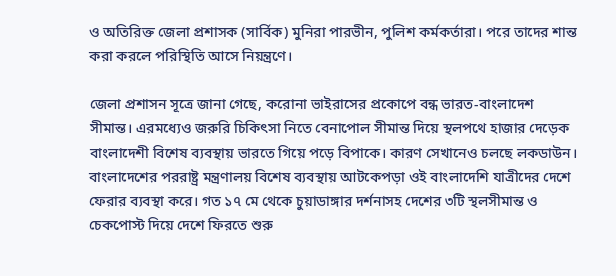ও অতিরিক্ত জেলা প্রশাসক (সার্বিক) মুনিরা পারভীন, পুলিশ কর্মকর্তারা। পরে তাদের শান্ত করা করলে পরিস্থিতি আসে নিয়ন্ত্রণে।

জেলা প্রশাসন সূত্রে জানা গেছে, করোনা ভাইরাসের প্রকোপে বন্ধ ভারত-বাংলাদেশ সীমান্ত। এরমধ্যেও জরুরি চিকিৎসা নিতে বেনাপোল সীমান্ত দিয়ে স্থলপথে হাজার দেড়েক বাংলাদেশী বিশেষ ব্যবস্থায় ভারতে গিয়ে পড়ে বিপাকে। কারণ সেখানেও চলছে লকডাউন। বাংলাদেশের পররাষ্ট্র মন্ত্রণালয় বিশেষ ব্যবস্থায় আটকেপড়া ওই বাংলাদেশি যাত্রীদের দেশে ফেরার ব্যবস্থা করে। গত ১৭ মে থেকে চুয়াডাঙ্গার দর্শনাসহ দেশের ৩টি স্থলসীমান্ত ও চেকপোস্ট দিয়ে দেশে ফিরতে শুরু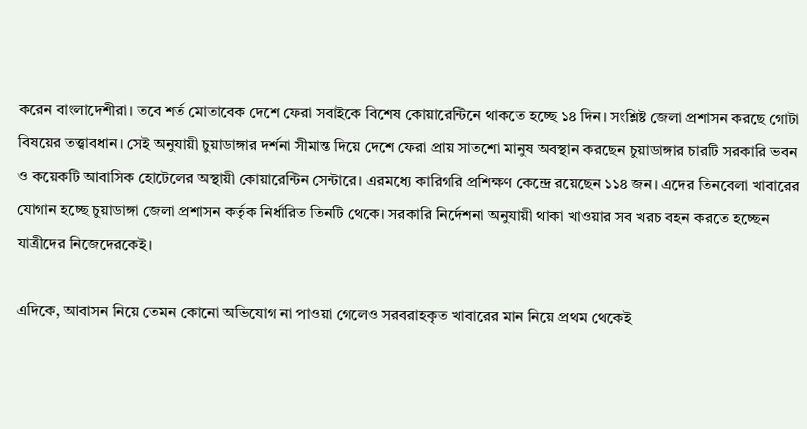করেন বাংলাদেশীরা। তবে শর্ত মোতাবেক দেশে ফেরা সবাইকে বিশেষ কোয়ারেন্টিনে থাকতে হচ্ছে ১৪ দিন। সংশ্লিষ্ট জেলা প্রশাসন করছে গোটা বিষয়ের তত্ত্বাবধান। সেই অনুযায়ী চুয়াডাঙ্গার দর্শনা সীমান্ত দিয়ে দেশে ফেরা প্রায় সাতশো মানুষ অবস্থান করছেন চুয়াডাঙ্গার চারটি সরকারি ভবন ও কয়েকটি আবাসিক হোটেলের অস্থায়ী কোয়ারেন্টিন সেন্টারে। এরমধ্যে কারিগরি প্রশিক্ষণ কেন্দ্রে রয়েছেন ১১৪ জন। এদের তিনবেলা খাবারের যোগান হচ্ছে চুয়াডাঙ্গা জেলা প্রশাসন কর্তৃক নির্ধারিত তিনটি থেকে। সরকারি নির্দেশনা অনুযায়ী থাকা খাওয়ার সব খরচ বহন করতে হচ্ছেন যাত্রীদের নিজেদেরকেই।

এদিকে, আবাসন নিয়ে তেমন কোনো অভিযোগ না পাওয়া গেলেও সরবরাহকৃত খাবারের মান নিয়ে প্রথম থেকেই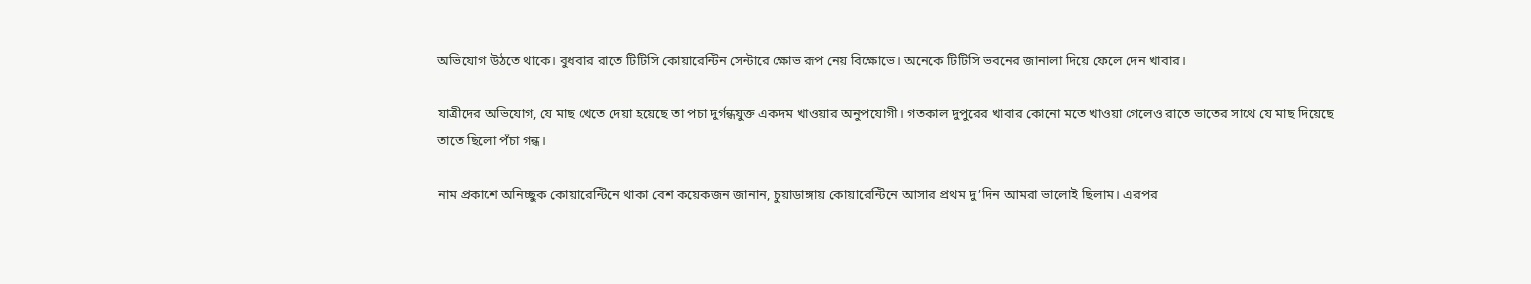অভিযোগ উঠতে থাকে। বুধবার রাতে টিটিসি কোয়ারেন্টিন সেন্টারে ক্ষোভ রূপ নেয় বিক্ষোভে। অনেকে টিটিসি ভবনের জানালা দিয়ে ফেলে দেন খাবার।

যাত্রীদের অভিযোগ, যে মাছ খেতে দেয়া হয়েছে তা পচা দুর্গন্ধযুক্ত একদম খাওয়ার অনুপযোগী। গতকাল দুপুরের খাবার কোনো মতে খাওয়া গেলেও রাতে ভাতের সাথে যে মাছ দিয়েছে তাতে ছিলো পঁচা গন্ধ।

নাম প্রকাশে অনিচ্ছুক কোয়ারেন্টিনে থাকা বেশ কয়েকজন জানান, চুয়াডাঙ্গায় কোয়ারেন্টিনে আসার প্রথম দু’দিন আমরা ভালোই ছিলাম। এরপর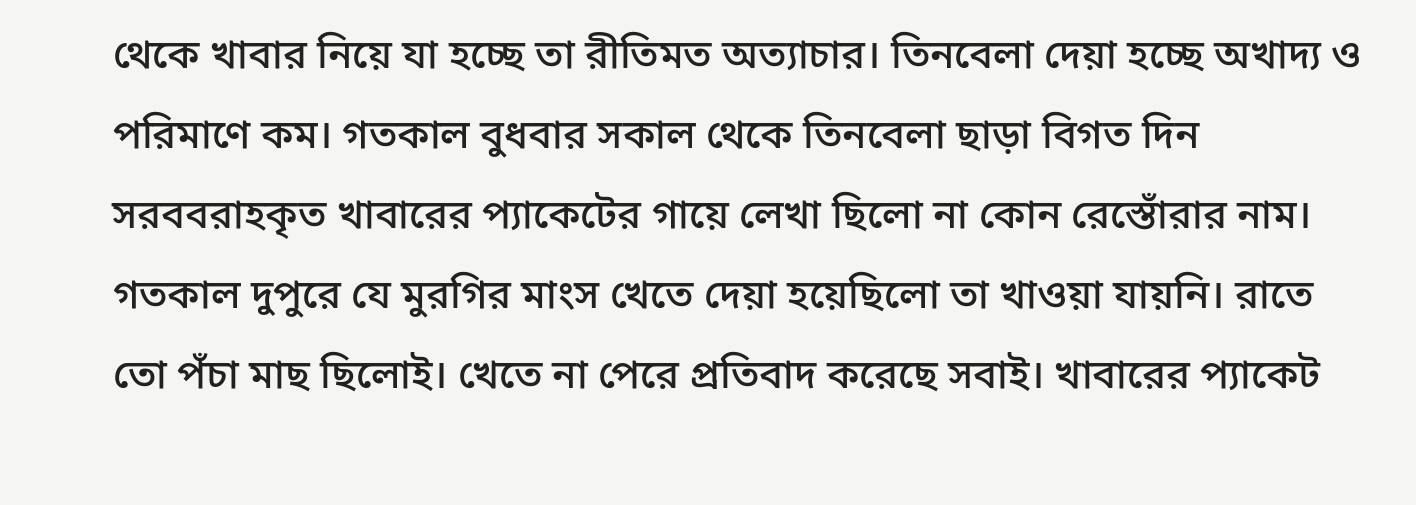থেকে খাবার নিয়ে যা হচ্ছে তা রীতিমত অত্যাচার। তিনবেলা দেয়া হচ্ছে অখাদ্য ও পরিমাণে কম। গতকাল বুধবার সকাল থেকে তিনবেলা ছাড়া বিগত দিন সরববরাহকৃত খাবারের প্যাকেটের গায়ে লেখা ছিলো না কোন রেস্তোঁরার নাম। গতকাল দুপুরে যে মুরগির মাংস খেতে দেয়া হয়েছিলো তা খাওয়া যায়নি। রাতে তো পঁচা মাছ ছিলোই। খেতে না পেরে প্রতিবাদ করেছে সবাই। খাবারের প্যাকেট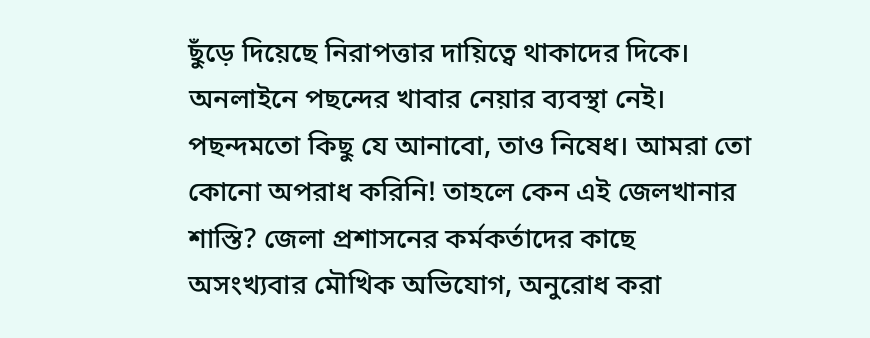ছুঁড়ে দিয়েছে নিরাপত্তার দায়িত্বে থাকাদের দিকে। অনলাইনে পছন্দের খাবার নেয়ার ব্যবস্থা নেই। পছন্দমতো কিছু যে আনাবো, তাও নিষেধ। আমরা তো কোনো অপরাধ করিনি! তাহলে কেন এই জেলখানার শাস্তি? জেলা প্রশাসনের কর্মকর্তাদের কাছে অসংখ্যবার মৌখিক অভিযোগ, অনুরোধ করা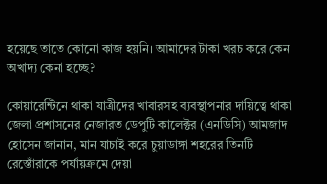হয়েছে তাতে কোনো কাজ হয়নি। আমাদের টাকা খরচ করে কেন অখাদ্য কেনা হচ্ছে?

কোয়ারেন্টিনে থাকা যাত্রীদের খাবারসহ ব্যবস্থাপনার দায়িত্বে থাকা জেলা প্রশাসনের নেজারত ডেপুটি কালেক্টর (এনডিসি) আমজাদ হোসেন জানান, মান যাচাই করে চুয়াডাঙ্গা শহরের তিনটি রেস্তোঁরাকে পর্যায়ক্রমে দেয়া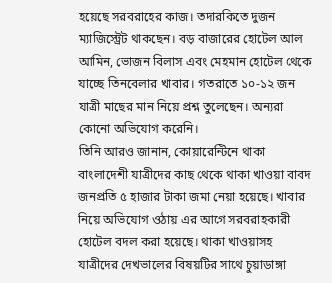হয়েছে সরবরাহের কাজ। তদারকিতে দুজন ম্যাজিস্ট্রেট থাকছেন। বড় বাজারের হোটেল আল আমিন, ভোজন বিলাস এবং মেহমান হোটেল থেকে যাচ্ছে তিনবেলার খাবার। গতরাতে ১০-১২ জন যাত্রী মাছের মান নিয়ে প্রশ্ন তুলেছেন। অন্যরা কোনো অভিযোগ করেনি।
তিনি আরও জানান, কোয়ারেন্টিনে থাকা বাংলাদেশী যাত্রীদের কাছ থেকে থাকা খাওয়া বাবদ জনপ্রতি ৫ হাজার টাকা জমা নেয়া হয়েছে। খাবার নিয়ে অভিযোগ ওঠায় এর আগে সরবরাহকারী হোটেল বদল করা হয়েছে। থাকা খাওয়াসহ যাত্রীদের দেখভালের বিষয়টির সাথে চুয়াডাঙ্গা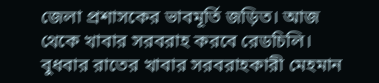জেলা প্রশাসকের ভাবমূর্তি জড়িত। আজ থেকে খাবার সরবরাহ করবে রেডচিলি। বুধবার রাতের খাবার সরবরাহকারী মেহমান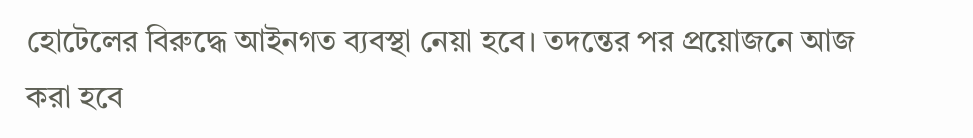হোটেলের বিরুদ্ধে আইনগত ব্যবস্থা নেয়া হবে। তদন্তের পর প্রয়োজনে আজ করা হবে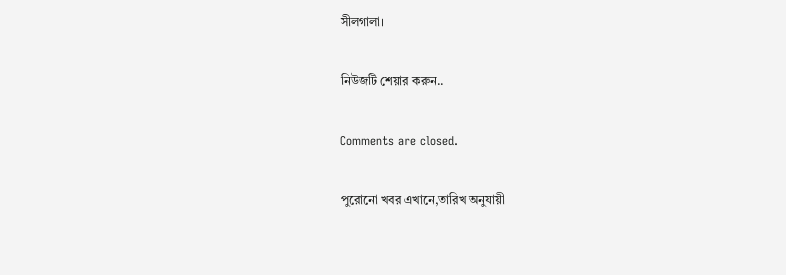সীলগালা।

নিউজটি শেয়ার করুন..

Comments are closed.

পুরোনো খবর এখানে,তারিখ অনুযায়ী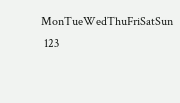MonTueWedThuFriSatSun
 123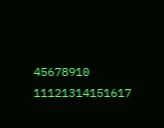45678910
11121314151617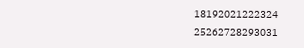18192021222324
25262728293031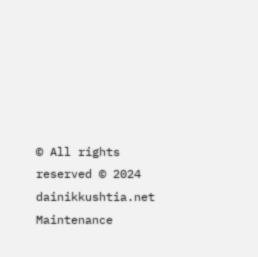© All rights reserved © 2024 dainikkushtia.net
Maintenance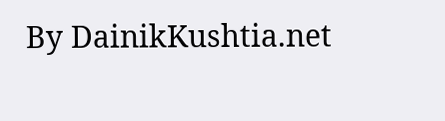By DainikKushtia.net